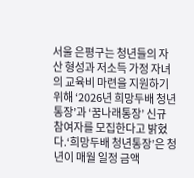서울 은평구는 청년들의 자산 형성과 저소득 가정 자녀의 교육비 마련을 지원하기 위해 ‘2026년 희망두배 청년통장’과 ‘꿈나래통장’ 신규 참여자를 모집한다고 밝혔다.‘희망두배 청년통장’은 청년이 매월 일정 금액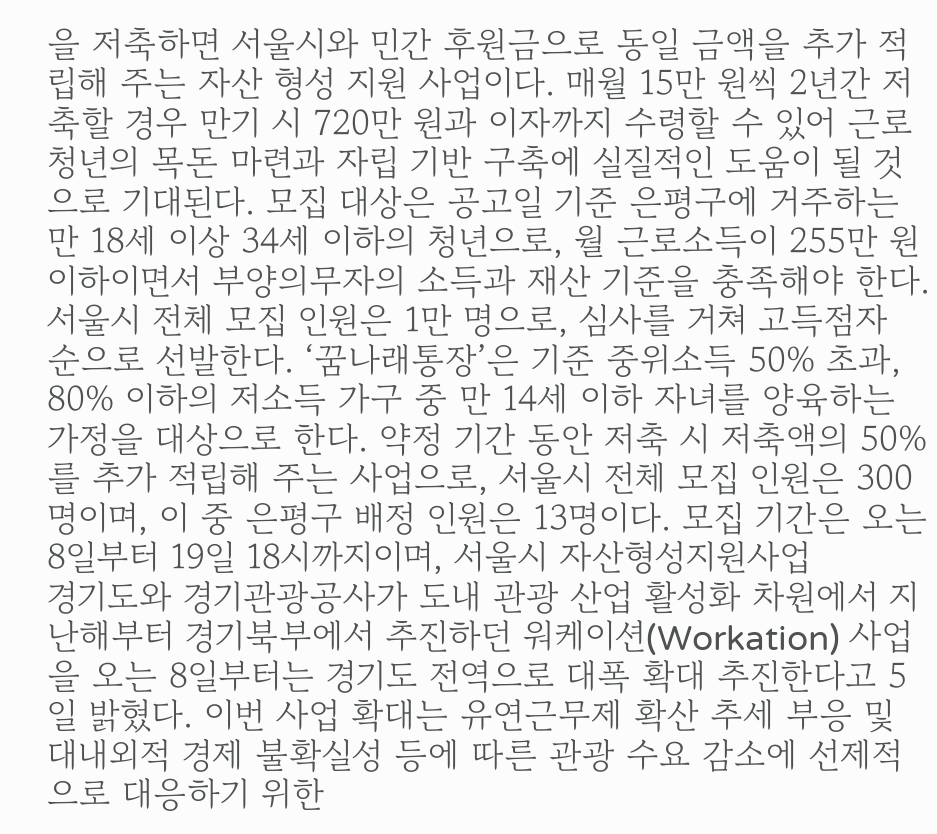을 저축하면 서울시와 민간 후원금으로 동일 금액을 추가 적립해 주는 자산 형성 지원 사업이다. 매월 15만 원씩 2년간 저축할 경우 만기 시 720만 원과 이자까지 수령할 수 있어 근로 청년의 목돈 마련과 자립 기반 구축에 실질적인 도움이 될 것으로 기대된다. 모집 대상은 공고일 기준 은평구에 거주하는 만 18세 이상 34세 이하의 청년으로, 월 근로소득이 255만 원 이하이면서 부양의무자의 소득과 재산 기준을 충족해야 한다. 서울시 전체 모집 인원은 1만 명으로, 심사를 거쳐 고득점자 순으로 선발한다. ‘꿈나래통장’은 기준 중위소득 50% 초과, 80% 이하의 저소득 가구 중 만 14세 이하 자녀를 양육하는 가정을 대상으로 한다. 약정 기간 동안 저축 시 저축액의 50%를 추가 적립해 주는 사업으로, 서울시 전체 모집 인원은 300명이며, 이 중 은평구 배정 인원은 13명이다. 모집 기간은 오는 8일부터 19일 18시까지이며, 서울시 자산형성지원사업
경기도와 경기관광공사가 도내 관광 산업 활성화 차원에서 지난해부터 경기북부에서 추진하던 워케이션(Workation) 사업을 오는 8일부터는 경기도 전역으로 대폭 확대 추진한다고 5일 밝혔다. 이번 사업 확대는 유연근무제 확산 추세 부응 및 대내외적 경제 불확실성 등에 따른 관광 수요 감소에 선제적으로 대응하기 위한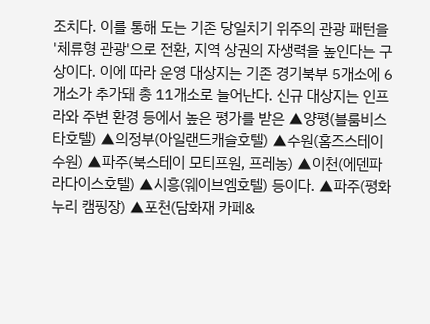조치다. 이를 통해 도는 기존 당일치기 위주의 관광 패턴을 '체류형 관광'으로 전환, 지역 상권의 자생력을 높인다는 구상이다. 이에 따라 운영 대상지는 기존 경기북부 5개소에 6개소가 추가돼 총 11개소로 늘어난다. 신규 대상지는 인프라와 주변 환경 등에서 높은 평가를 받은 ▲양평(블룸비스타호텔) ▲의정부(아일랜드캐슬호텔) ▲수원(홈즈스테이 수원) ▲파주(북스테이 모티프원, 프레농) ▲이천(에덴파라다이스호텔) ▲시흥(웨이브엠호텔) 등이다. ▲파주(평화누리 캠핑장) ▲포천(담화재 카페&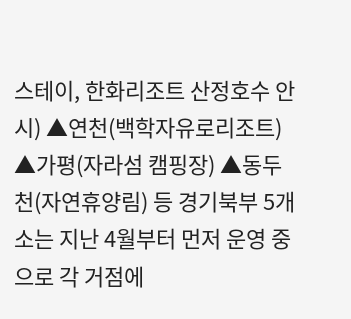스테이, 한화리조트 산정호수 안시) ▲연천(백학자유로리조트) ▲가평(자라섬 캠핑장) ▲동두천(자연휴양림) 등 경기북부 5개소는 지난 4월부터 먼저 운영 중으로 각 거점에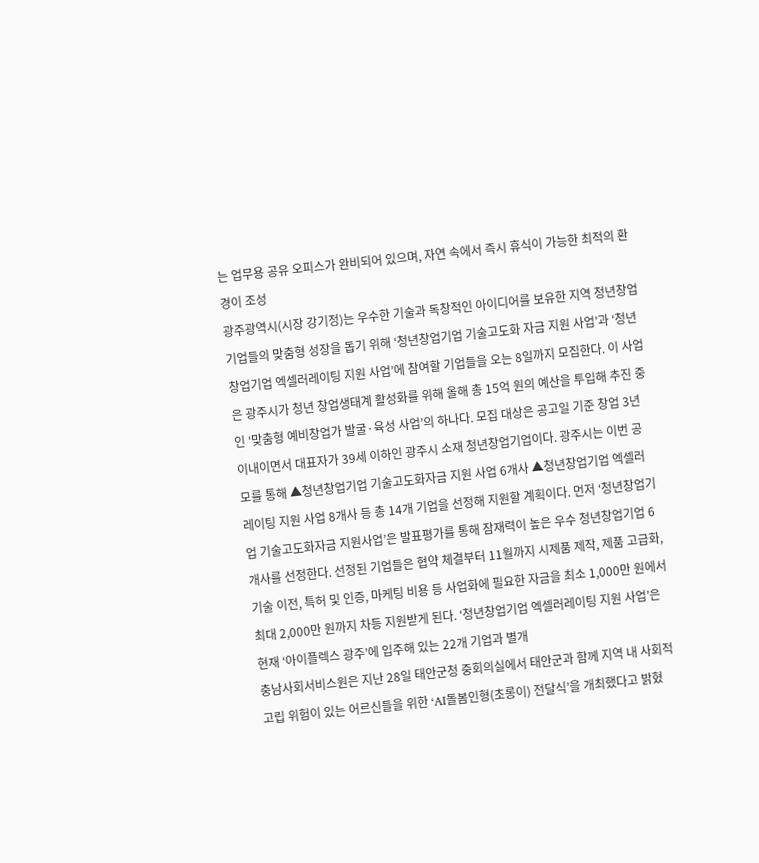는 업무용 공유 오피스가 완비되어 있으며, 자연 속에서 즉시 휴식이 가능한 최적의 환경이 조성
광주광역시(시장 강기정)는 우수한 기술과 독창적인 아이디어를 보유한 지역 청년창업기업들의 맞춤형 성장을 돕기 위해 ‘청년창업기업 기술고도화 자금 지원 사업’과 ‘청년창업기업 엑셀러레이팅 지원 사업’에 참여할 기업들을 오는 8일까지 모집한다. 이 사업은 광주시가 청년 창업생태계 활성화를 위해 올해 총 15억 원의 예산을 투입해 추진 중인 ‘맞춤형 예비창업가 발굴·육성 사업’의 하나다. 모집 대상은 공고일 기준 창업 3년 이내이면서 대표자가 39세 이하인 광주시 소재 청년창업기업이다. 광주시는 이번 공모를 통해 ▲청년창업기업 기술고도화자금 지원 사업 6개사 ▲청년창업기업 엑셀러레이팅 지원 사업 8개사 등 총 14개 기업을 선정해 지원할 계획이다. 먼저 ‘청년창업기업 기술고도화자금 지원사업’은 발표평가를 통해 잠재력이 높은 우수 청년창업기업 6개사를 선정한다. 선정된 기업들은 협약 체결부터 11월까지 시제품 제작, 제품 고급화, 기술 이전, 특허 및 인증, 마케팅 비용 등 사업화에 필요한 자금을 최소 1,000만 원에서 최대 2,000만 원까지 차등 지원받게 된다. ‘청년창업기업 엑셀러레이팅 지원 사업’은 현재 ‘아이플렉스 광주’에 입주해 있는 22개 기업과 별개
충남사회서비스원은 지난 28일 태안군청 중회의실에서 태안군과 함께 지역 내 사회적 고립 위험이 있는 어르신들을 위한 ‘AI돌봄인형(초롱이) 전달식’을 개최했다고 밝혔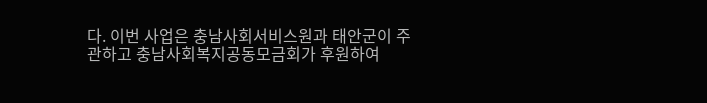다. 이번 사업은 충남사회서비스원과 태안군이 주관하고 충남사회복지공동모금회가 후원하여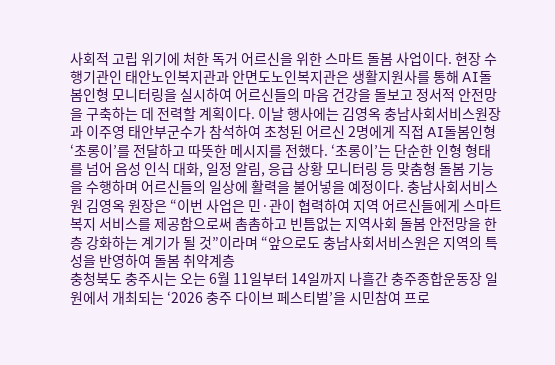사회적 고립 위기에 처한 독거 어르신을 위한 스마트 돌봄 사업이다. 현장 수행기관인 태안노인복지관과 안면도노인복지관은 생활지원사를 통해 AI돌봄인형 모니터링을 실시하여 어르신들의 마음 건강을 돌보고 정서적 안전망을 구축하는 데 전력할 계획이다. 이날 행사에는 김영옥 충남사회서비스원장과 이주영 태안부군수가 참석하여 초청된 어르신 2명에게 직접 AI돌봄인형 ‘초롱이’를 전달하고 따뜻한 메시지를 전했다. ‘초롱이’는 단순한 인형 형태를 넘어 음성 인식 대화, 일정 알림, 응급 상황 모니터링 등 맞춤형 돌봄 기능을 수행하며 어르신들의 일상에 활력을 불어넣을 예정이다. 충남사회서비스원 김영옥 원장은 “이번 사업은 민·관이 협력하여 지역 어르신들에게 스마트 복지 서비스를 제공함으로써 촘촘하고 빈틈없는 지역사회 돌봄 안전망을 한층 강화하는 계기가 될 것”이라며 “앞으로도 충남사회서비스원은 지역의 특성을 반영하여 돌봄 취약계층
충청북도 충주시는 오는 6월 11일부터 14일까지 나흘간 충주종합운동장 일원에서 개최되는 ‘2026 충주 다이브 페스티벌’을 시민참여 프로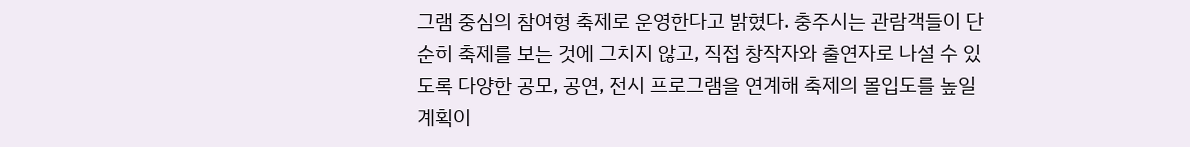그램 중심의 참여형 축제로 운영한다고 밝혔다. 충주시는 관람객들이 단순히 축제를 보는 것에 그치지 않고, 직접 창작자와 출연자로 나설 수 있도록 다양한 공모, 공연, 전시 프로그램을 연계해 축제의 몰입도를 높일 계획이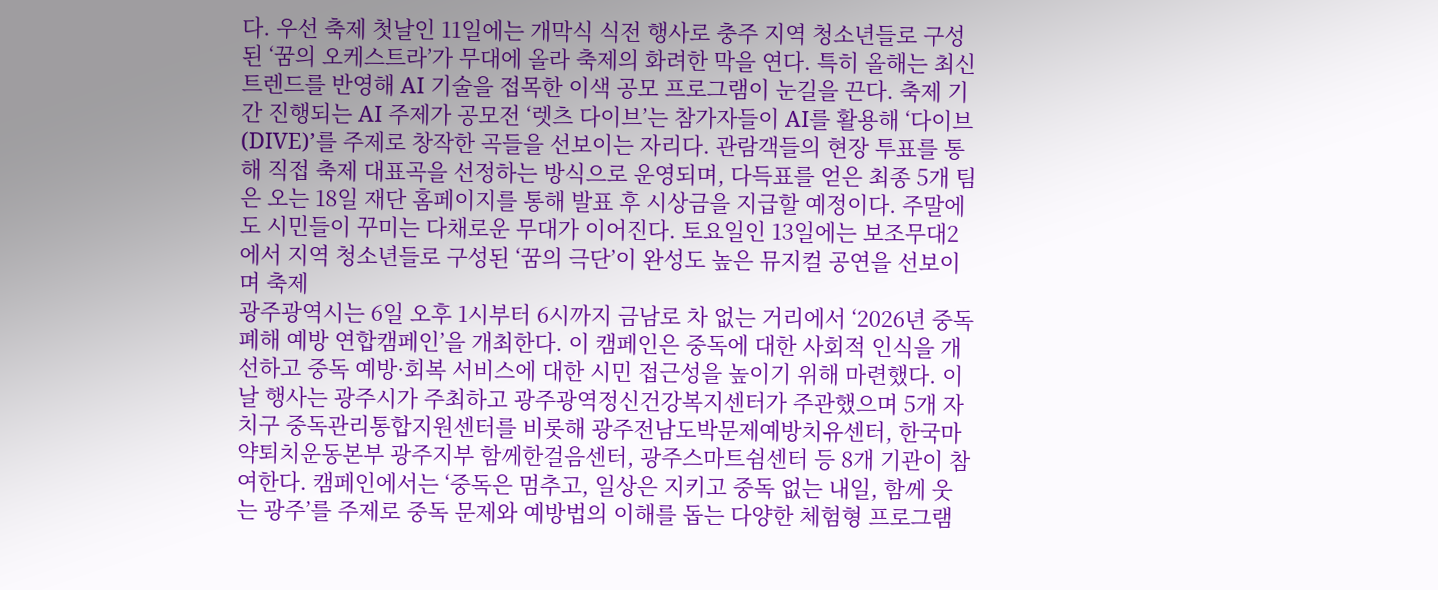다. 우선 축제 첫날인 11일에는 개막식 식전 행사로 충주 지역 청소년들로 구성된 ‘꿈의 오케스트라’가 무대에 올라 축제의 화려한 막을 연다. 특히 올해는 최신 트렌드를 반영해 AI 기술을 접목한 이색 공모 프로그램이 눈길을 끈다. 축제 기간 진행되는 AI 주제가 공모전 ‘렛츠 다이브’는 참가자들이 AI를 활용해 ‘다이브(DIVE)’를 주제로 창작한 곡들을 선보이는 자리다. 관람객들의 현장 투표를 통해 직접 축제 대표곡을 선정하는 방식으로 운영되며, 다득표를 얻은 최종 5개 팀은 오는 18일 재단 홈페이지를 통해 발표 후 시상금을 지급할 예정이다. 주말에도 시민들이 꾸미는 다채로운 무대가 이어진다. 토요일인 13일에는 보조무대2에서 지역 청소년들로 구성된 ‘꿈의 극단’이 완성도 높은 뮤지컬 공연을 선보이며 축제
광주광역시는 6일 오후 1시부터 6시까지 금남로 차 없는 거리에서 ‘2026년 중독 폐해 예방 연합캠페인’을 개최한다. 이 캠페인은 중독에 대한 사회적 인식을 개선하고 중독 예방·회복 서비스에 대한 시민 접근성을 높이기 위해 마련했다. 이날 행사는 광주시가 주최하고 광주광역정신건강복지센터가 주관했으며 5개 자치구 중독관리통합지원센터를 비롯해 광주전남도박문제예방치유센터, 한국마약퇴치운동본부 광주지부 함께한걸음센터, 광주스마트쉼센터 등 8개 기관이 참여한다. 캠페인에서는 ‘중독은 멈추고, 일상은 지키고 중독 없는 내일, 함께 웃는 광주’를 주제로 중독 문제와 예방법의 이해를 돕는 다양한 체험형 프로그램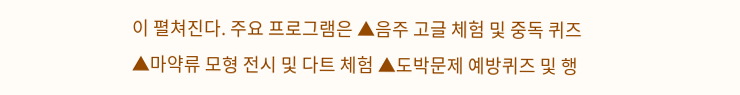이 펼쳐진다. 주요 프로그램은 ▲음주 고글 체험 및 중독 퀴즈 ▲마약류 모형 전시 및 다트 체험 ▲도박문제 예방퀴즈 및 행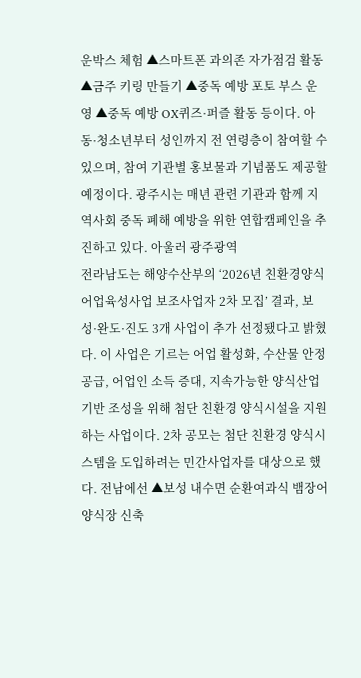운박스 체험 ▲스마트폰 과의존 자가점검 활동 ▲금주 키링 만들기 ▲중독 예방 포토 부스 운영 ▲중독 예방 OX퀴즈·퍼즐 활동 등이다. 아동·청소년부터 성인까지 전 연령층이 참여할 수 있으며, 참여 기관별 홍보물과 기념품도 제공할 예정이다. 광주시는 매년 관련 기관과 함께 지역사회 중독 폐해 예방을 위한 연합캠페인을 추진하고 있다. 아울러 광주광역
전라남도는 해양수산부의 ‘2026년 친환경양식어업육성사업 보조사업자 2차 모집’ 결과, 보성·완도·진도 3개 사업이 추가 선정됐다고 밝혔다. 이 사업은 기르는 어업 활성화, 수산물 안정 공급, 어업인 소득 증대, 지속가능한 양식산업 기반 조성을 위해 첨단 친환경 양식시설을 지원하는 사업이다. 2차 공모는 첨단 친환경 양식시스템을 도입하려는 민간사업자를 대상으로 했다. 전남에선 ▲보성 내수면 순환여과식 뱀장어 양식장 신축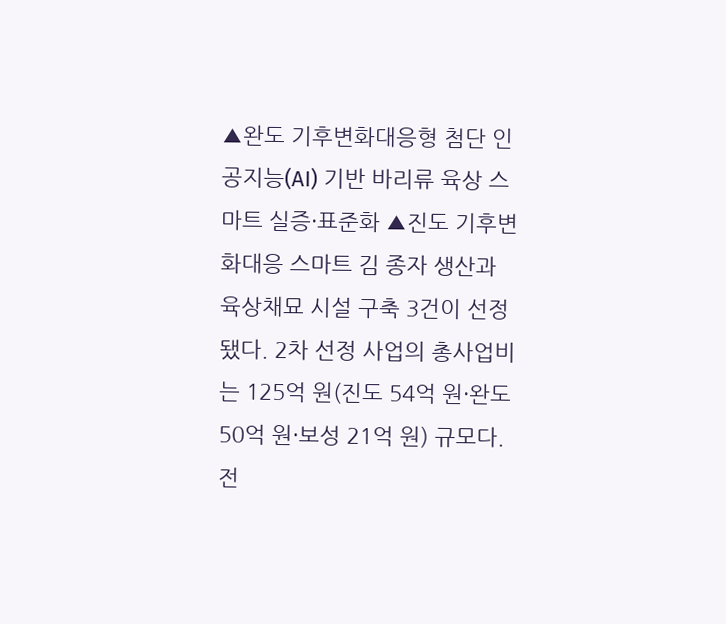▲완도 기후변화대응형 첨단 인공지능(AI) 기반 바리류 육상 스마트 실증·표준화 ▲진도 기후변화대응 스마트 김 종자 생산과 육상채묘 시설 구축 3건이 선정됐다. 2차 선정 사업의 총사업비는 125억 원(진도 54억 원·완도 50억 원·보성 21억 원) 규모다. 전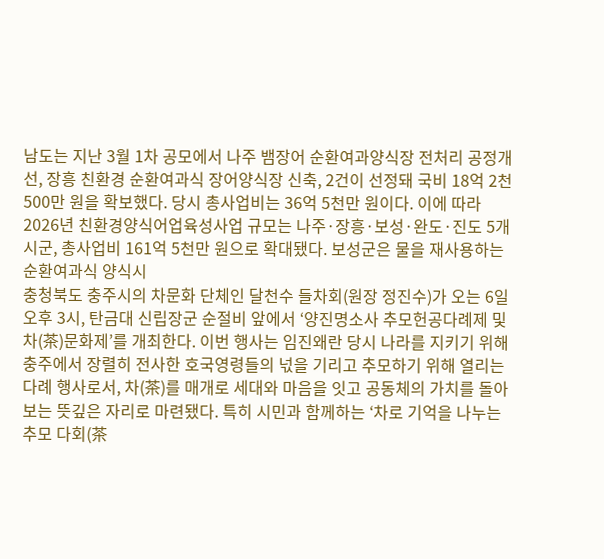남도는 지난 3월 1차 공모에서 나주 뱀장어 순환여과양식장 전처리 공정개선, 장흥 친환경 순환여과식 장어양식장 신축, 2건이 선정돼 국비 18억 2천500만 원을 확보했다. 당시 총사업비는 36억 5천만 원이다. 이에 따라 2026년 친환경양식어업육성사업 규모는 나주·장흥·보성·완도·진도 5개 시군, 총사업비 161억 5천만 원으로 확대됐다. 보성군은 물을 재사용하는 순환여과식 양식시
충청북도 충주시의 차문화 단체인 달천수 들차회(원장 정진수)가 오는 6일 오후 3시, 탄금대 신립장군 순절비 앞에서 ‘양진명소사 추모헌공다례제 및 차(茶)문화제’를 개최한다. 이번 행사는 임진왜란 당시 나라를 지키기 위해 충주에서 장렬히 전사한 호국영령들의 넋을 기리고 추모하기 위해 열리는 다례 행사로서, 차(茶)를 매개로 세대와 마음을 잇고 공동체의 가치를 돌아보는 뜻깊은 자리로 마련됐다. 특히 시민과 함께하는 ‘차로 기억을 나누는 추모 다회(茶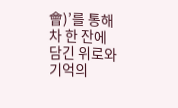會)’를 통해 차 한 잔에 담긴 위로와 기억의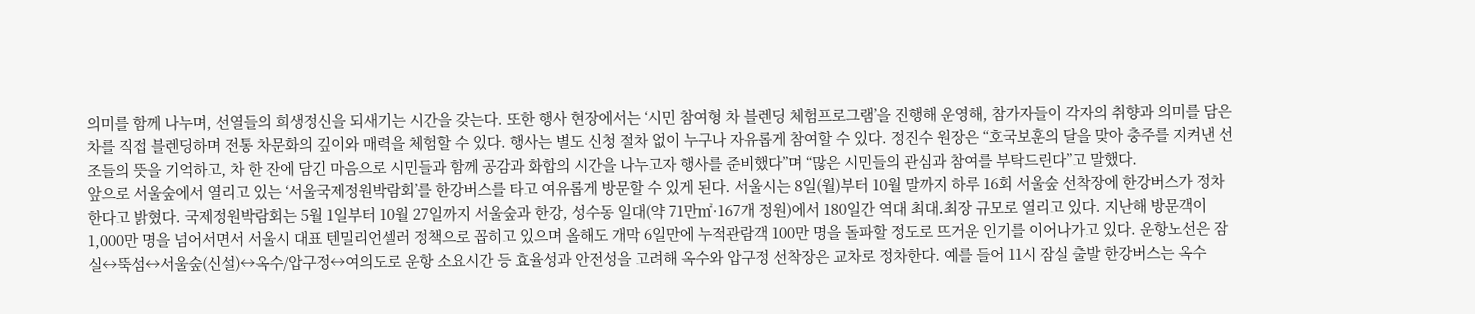의미를 함께 나누며, 선열들의 희생정신을 되새기는 시간을 갖는다. 또한 행사 현장에서는 ‘시민 참여형 차 블렌딩 체험프로그램’을 진행해 운영해, 참가자들이 각자의 취향과 의미를 담은 차를 직접 블렌딩하며 전통 차문화의 깊이와 매력을 체험할 수 있다. 행사는 별도 신청 절차 없이 누구나 자유롭게 참여할 수 있다. 정진수 원장은 “호국보훈의 달을 맞아 충주를 지켜낸 선조들의 뜻을 기억하고, 차 한 잔에 담긴 마음으로 시민들과 함께 공감과 화합의 시간을 나누고자 행사를 준비했다”며 “많은 시민들의 관심과 참여를 부탁드린다”고 말했다.
앞으로 서울숲에서 열리고 있는 ‘서울국제정원박람회’를 한강버스를 타고 여유롭게 방문할 수 있게 된다. 서울시는 8일(월)부터 10월 말까지 하루 16회 서울숲 선착장에 한강버스가 정차한다고 밝혔다. 국제정원박람회는 5월 1일부터 10월 27일까지 서울숲과 한강, 성수동 일대(약 71만㎡·167개 정원)에서 180일간 역대 최대․최장 규모로 열리고 있다. 지난해 방문객이 1,000만 명을 넘어서면서 서울시 대표 텐밀리언셀러 정책으로 꼽히고 있으며 올해도 개막 6일만에 누적관람객 100만 명을 돌파할 정도로 뜨거운 인기를 이어나가고 있다. 운항노선은 잠실↔뚝섬↔서울숲(신설)↔옥수/압구정↔여의도로 운항 소요시간 등 효율성과 안전성을 고려해 옥수와 압구정 선착장은 교차로 정차한다. 예를 들어 11시 잠실 출발 한강버스는 옥수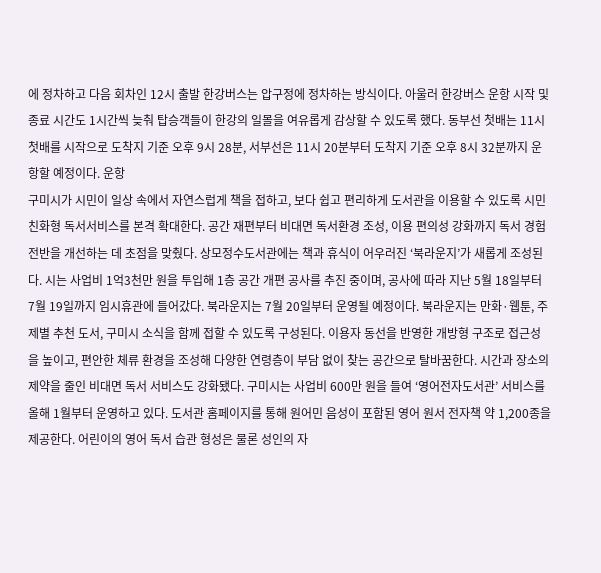에 정차하고 다음 회차인 12시 출발 한강버스는 압구정에 정차하는 방식이다. 아울러 한강버스 운항 시작 및 종료 시간도 1시간씩 늦춰 탑승객들이 한강의 일몰을 여유롭게 감상할 수 있도록 했다. 동부선 첫배는 11시 첫배를 시작으로 도착지 기준 오후 9시 28분, 서부선은 11시 20분부터 도착지 기준 오후 8시 32분까지 운항할 예정이다. 운항
구미시가 시민이 일상 속에서 자연스럽게 책을 접하고, 보다 쉽고 편리하게 도서관을 이용할 수 있도록 시민 친화형 독서서비스를 본격 확대한다. 공간 재편부터 비대면 독서환경 조성, 이용 편의성 강화까지 독서 경험 전반을 개선하는 데 초점을 맞췄다. 상모정수도서관에는 책과 휴식이 어우러진 ‘북라운지’가 새롭게 조성된다. 시는 사업비 1억3천만 원을 투입해 1층 공간 개편 공사를 추진 중이며, 공사에 따라 지난 5월 18일부터 7월 19일까지 임시휴관에 들어갔다. 북라운지는 7월 20일부터 운영될 예정이다. 북라운지는 만화·웹툰, 주제별 추천 도서, 구미시 소식을 함께 접할 수 있도록 구성된다. 이용자 동선을 반영한 개방형 구조로 접근성을 높이고, 편안한 체류 환경을 조성해 다양한 연령층이 부담 없이 찾는 공간으로 탈바꿈한다. 시간과 장소의 제약을 줄인 비대면 독서 서비스도 강화됐다. 구미시는 사업비 600만 원을 들여 ‘영어전자도서관’ 서비스를 올해 1월부터 운영하고 있다. 도서관 홈페이지를 통해 원어민 음성이 포함된 영어 원서 전자책 약 1,200종을 제공한다. 어린이의 영어 독서 습관 형성은 물론 성인의 자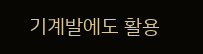기계발에도 활용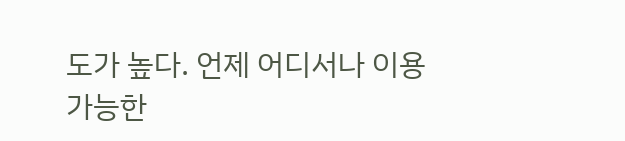도가 높다. 언제 어디서나 이용 가능한